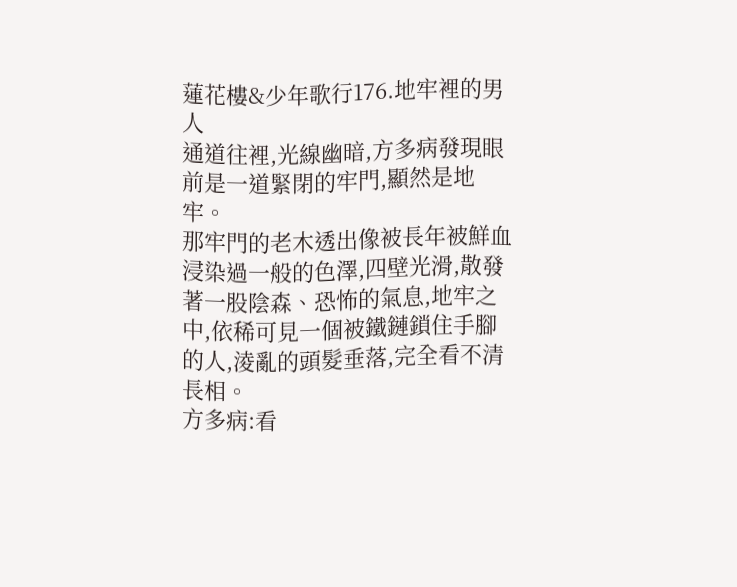蓮花樓&少年歌行176.地牢裡的男人
通道往裡,光線幽暗,方多病發現眼前是一道緊閉的牢門,顯然是地牢。
那牢門的老木透出像被長年被鮮血浸染過一般的色澤,四壁光滑,散發著一股陰森、恐怖的氣息,地牢之中,依稀可見一個被鐵鏈鎖住手腳的人,淩亂的頭髮垂落,完全看不清長相。
方多病:看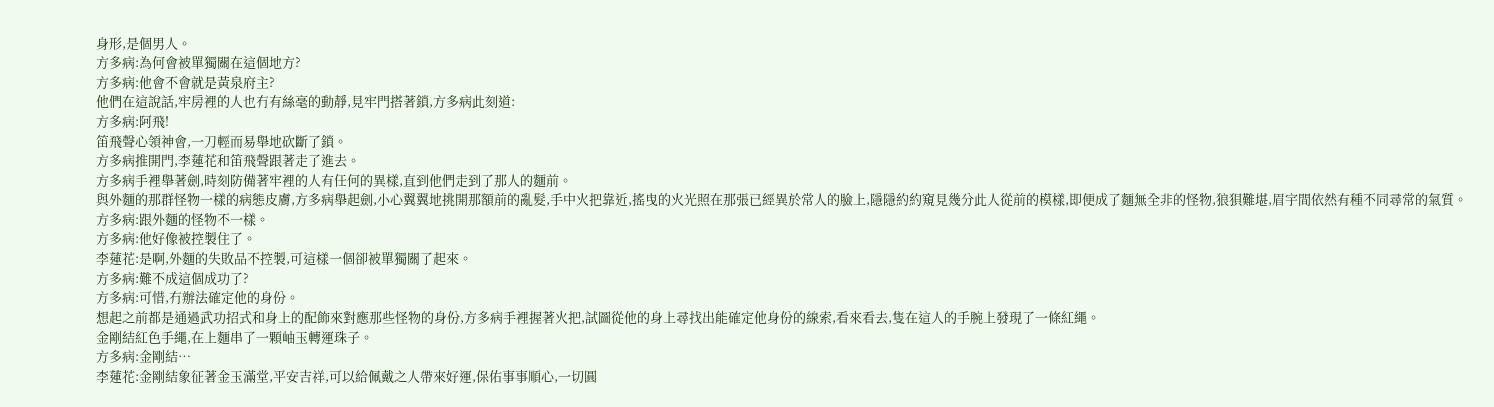身形,是個男人。
方多病:為何會被單獨關在這個地方?
方多病:他會不會就是黃泉府主?
他們在這說話,牢房裡的人也冇有絲毫的動靜,見牢門搭著鎖,方多病此刻道:
方多病:阿飛!
笛飛聲心領神會,一刀輕而易舉地砍斷了鎖。
方多病推開門,李蓮花和笛飛聲跟著走了進去。
方多病手裡舉著劍,時刻防備著牢裡的人有任何的異樣,直到他們走到了那人的麵前。
與外麵的那群怪物一樣的病態皮膚,方多病舉起劍,小心翼翼地挑開那額前的亂髮,手中火把靠近,搖曳的火光照在那張已經異於常人的臉上,隱隱約約窺見幾分此人從前的模樣,即便成了麵無全非的怪物,狼狽難堪,眉宇間依然有種不同尋常的氣質。
方多病:跟外麵的怪物不一樣。
方多病:他好像被控製住了。
李蓮花:是啊,外麵的失敗品不控製,可這樣一個卻被單獨關了起來。
方多病:難不成這個成功了?
方多病:可惜,冇辦法確定他的身份。
想起之前都是通過武功招式和身上的配飾來對應那些怪物的身份,方多病手裡握著火把,試圖從他的身上尋找出能確定他身份的線索,看來看去,隻在這人的手腕上發現了一條紅繩。
金剛結紅色手繩,在上麵串了一顆岫玉轉運珠子。
方多病:金剛結…
李蓮花:金剛結象征著金玉滿堂,平安吉祥,可以給佩戴之人帶來好運,保佑事事順心,一切圓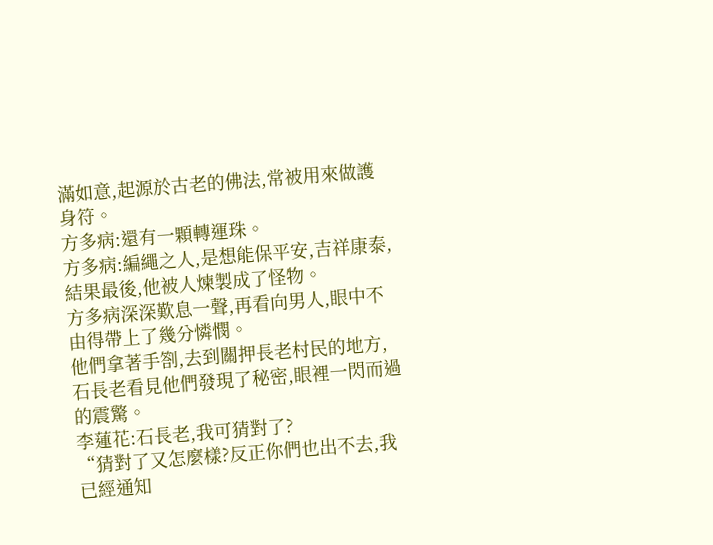滿如意,起源於古老的佛法,常被用來做護身符。
方多病:還有一顆轉運珠。
方多病:編繩之人,是想能保平安,吉祥康泰,結果最後,他被人煉製成了怪物。
方多病深深歎息一聲,再看向男人,眼中不由得帶上了幾分憐憫。
他們拿著手劄,去到關押長老村民的地方,石長老看見他們發現了秘密,眼裡一閃而過的震驚。
李蓮花:石長老,我可猜對了?
“猜對了又怎麼樣?反正你們也出不去,我已經通知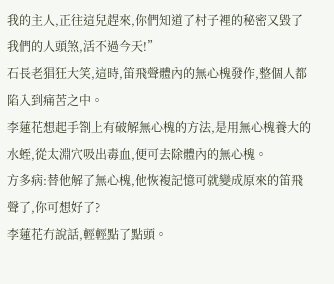我的主人,正往這兒趕來,你們知道了村子裡的秘密又毀了我們的人頭煞,活不過今天!”
石長老猖狂大笑,這時,笛飛聲體內的無心槐發作,整個人都陷入到痛苦之中。
李蓮花想起手劄上有破解無心槐的方法,是用無心槐養大的水蛭,從太淵穴吸出毒血,便可去除體內的無心槐。
方多病:替他解了無心槐,他恢複記憶可就變成原來的笛飛聲了,你可想好了?
李蓮花冇說話,輕輕點了點頭。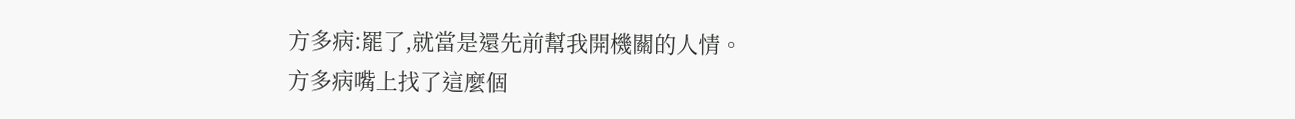方多病:罷了,就當是還先前幫我開機關的人情。
方多病嘴上找了這麼個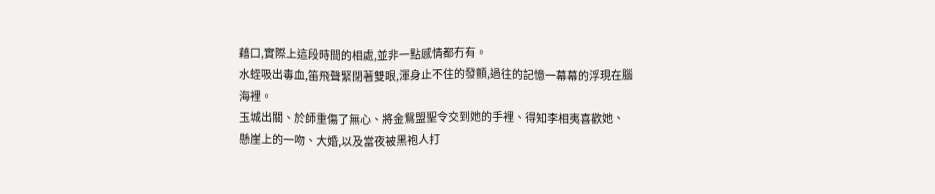藉口,實際上這段時間的相處,並非一點感情都冇有。
水蛭吸出毒血,笛飛聲緊閉著雙眼,渾身止不住的發顫,過往的記憶一幕幕的浮現在腦海裡。
玉城出關、於師重傷了無心、將金鴛盟聖令交到她的手裡、得知李相夷喜歡她、懸崖上的一吻、大婚,以及當夜被黑袍人打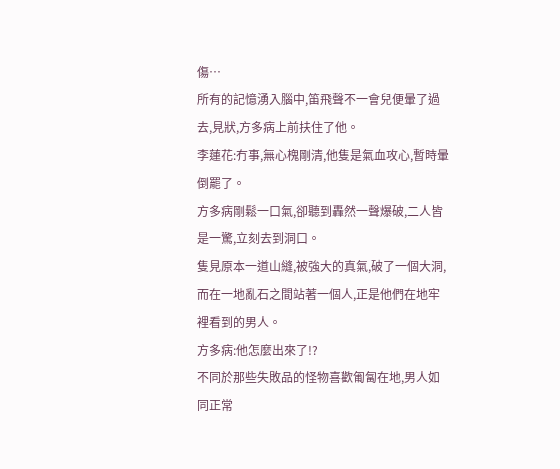傷…
所有的記憶湧入腦中,笛飛聲不一會兒便暈了過去,見狀,方多病上前扶住了他。
李蓮花:冇事,無心槐剛清,他隻是氣血攻心,暫時暈倒罷了。
方多病剛鬆一口氣,卻聽到轟然一聲爆破,二人皆是一驚,立刻去到洞口。
隻見原本一道山縫,被強大的真氣,破了一個大洞,而在一地亂石之間站著一個人,正是他們在地牢裡看到的男人。
方多病:他怎麼出來了!?
不同於那些失敗品的怪物喜歡匍匐在地,男人如同正常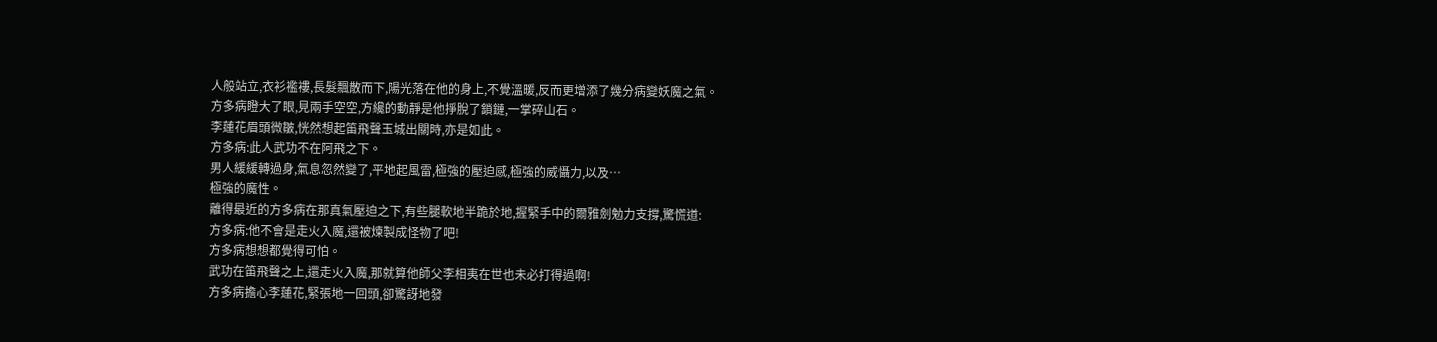人般站立,衣衫襤褸,長髮飄散而下,陽光落在他的身上,不覺溫暖,反而更增添了幾分病變妖魔之氣。
方多病瞪大了眼,見兩手空空,方纔的動靜是他掙脫了鎖鏈,一掌碎山石。
李蓮花眉頭微皺,恍然想起笛飛聲玉城出關時,亦是如此。
方多病:此人武功不在阿飛之下。
男人緩緩轉過身,氣息忽然變了,平地起風雷,極強的壓迫感,極強的威懾力,以及…
極強的魔性。
離得最近的方多病在那真氣壓迫之下,有些腿軟地半跪於地,握緊手中的爾雅劍勉力支撐,驚慌道:
方多病:他不會是走火入魔,還被煉製成怪物了吧!
方多病想想都覺得可怕。
武功在笛飛聲之上,還走火入魔,那就算他師父李相夷在世也未必打得過啊!
方多病擔心李蓮花,緊張地一回頭,卻驚訝地發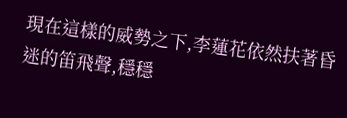現在這樣的威勢之下,李蓮花依然扶著昏迷的笛飛聲,穩穩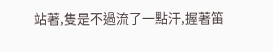站著,隻是不過流了一點汗,握著笛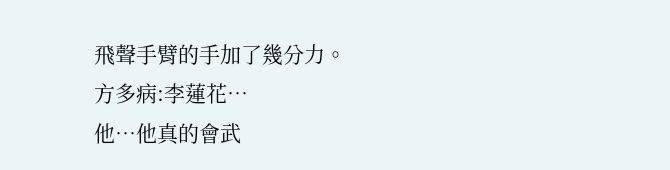飛聲手臂的手加了幾分力。
方多病:李蓮花…
他…他真的會武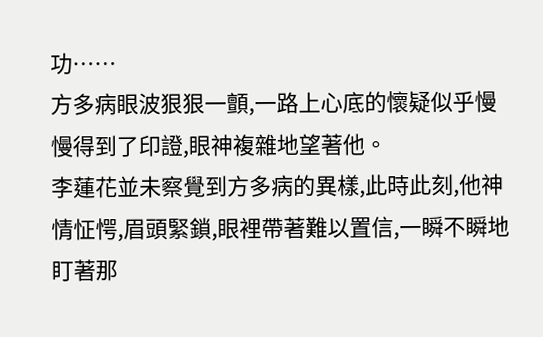功……
方多病眼波狠狠一顫,一路上心底的懷疑似乎慢慢得到了印證,眼神複雜地望著他。
李蓮花並未察覺到方多病的異樣,此時此刻,他神情怔愕,眉頭緊鎖,眼裡帶著難以置信,一瞬不瞬地盯著那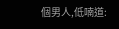個男人,低喃道: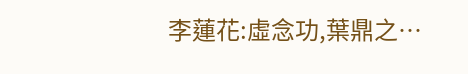李蓮花:虛念功,葉鼎之…